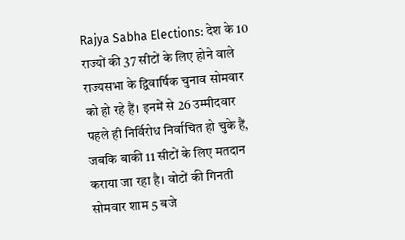Rajya Sabha Elections: देश के 10 राज्यों की 37 सीटों के लिए होने वाले राज्यसभा के द्विवार्षिक चुनाव सोमवार को हो रहे हैं। इनमें से 26 उम्मीदवार पहले ही निर्विरोध निर्वाचित हो चुके हैं, जबकि बाकी 11 सीटों के लिए मतदान कराया जा रहा है। वोटों की गिनती सोमवार शाम 5 बजे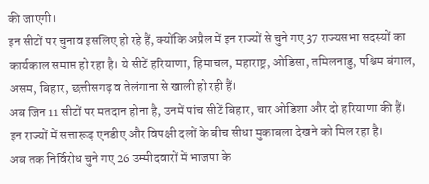की जाएगी।
इन सीटों पर चुनाव इसलिए हो रहे हैं, क्योंकि अप्रैल में इन राज्यों से चुने गए 37 राज्यसभा सदस्यों का कार्यकाल समाप्त हो रहा है। ये सीटें हरियाणा, हिमाचल, महाराष्ट्र, ओडिसा, तमिलनाडु, पश्चिम बंगाल, असम, बिहार, छत्तीसगढ़ व तेलंगाना से खाली हो रही हैं।
अब जिन 11 सीटों पर मतदान होना है, उनमें पांच सीटें बिहार, चार ओडिशा और दो हरियाणा की हैं। इन राज्यों में सत्तारूढ़ एनडीए और विपक्षी दलों के बीच सीधा मुकाबला देखने को मिल रहा है।
अब तक निर्विरोध चुने गए 26 उम्मीदवारों में भाजपा के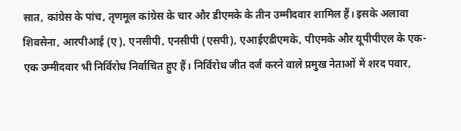सात, कांग्रेस के पांच, तृणमूल कांग्रेस के चार और डीएमके के तीन उम्मीदवार शामिल हैं। इसके अलावा शिवसेना, आरपीआई (ए), एनसीपी, एनसीपी (एसपी), एआईएडीएमके, पीएमके और यूपीपीएल के एक-एक उम्मीदवार भी निर्विरोध निर्वाचित हुए हैं। निर्विरोध जीत दर्ज करने वाले प्रमुख नेताओं में शरद पवार,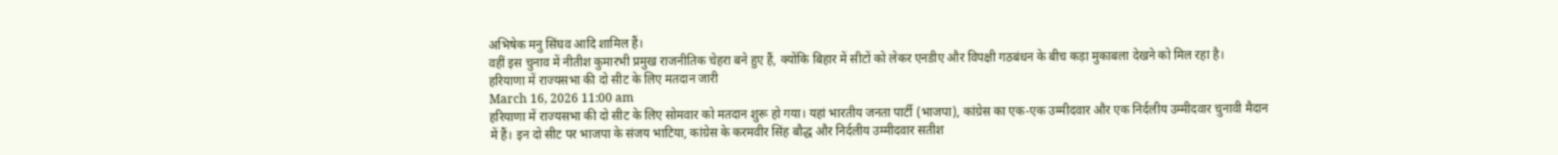अभिषेक मनु सिंघव आदि शामिल हैं।
वहीं इस चुनाव में नीतीश कुमारभी प्रमुख राजनीतिक चेहरा बने हुए हैं, क्योंकि बिहार में सीटों को लेकर एनडीए और विपक्षी गठबंधन के बीच कड़ा मुकाबला देखने को मिल रहा है।
हरियाणा में राज्यसभा की दो सीट के लिए मतदान जारी
March 16, 2026 11:00 am
हरियाणा में राज्यसभा की दो सीट के लिए सोमवार को मतदान शुरू हो गया। यहां भारतीय जनता पार्टी (भाजपा), कांग्रेस का एक-एक उम्मीदवार और एक निर्दलीय उम्मीदवार चुनावी मैदान में हैं। इन दो सीट पर भाजपा के संजय भाटिया, कांग्रेस के करमवीर सिंह बौद्ध और निर्दलीय उम्मीदवार सतीश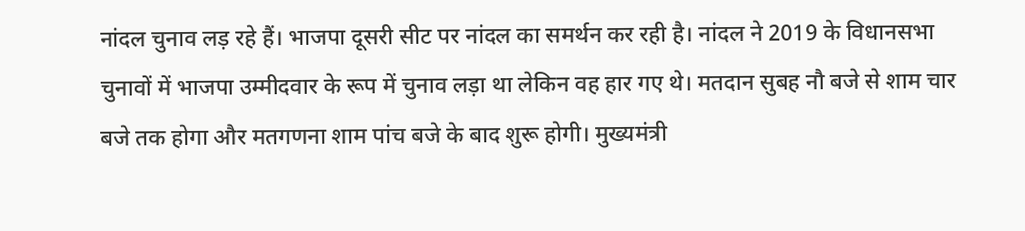नांदल चुनाव लड़ रहे हैं। भाजपा दूसरी सीट पर नांदल का समर्थन कर रही है। नांदल ने 2019 के विधानसभा चुनावों में भाजपा उम्मीदवार के रूप में चुनाव लड़ा था लेकिन वह हार गए थे। मतदान सुबह नौ बजे से शाम चार बजे तक होगा और मतगणना शाम पांच बजे के बाद शुरू होगी। मुख्यमंत्री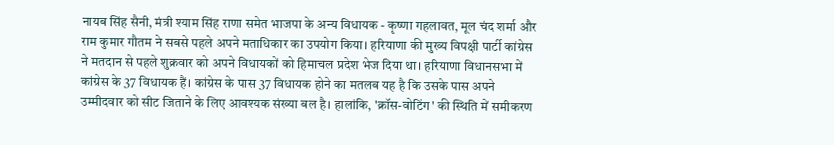नायब सिंह सैनी, मंत्री श्याम सिंह राणा समेत भाजपा के अन्य विधायक - कृष्णा गहलावत, मूल चंद शर्मा और राम कुमार गौतम ने सबसे पहले अपने मताधिकार का उपयोग किया। हरियाणा की मुख्य विपक्षी पार्टी कांग्रेस ने मतदान से पहले शुक्रवार को अपने विधायकों को हिमाचल प्रदेश भेज दिया था। हरियाणा विधानसभा में कांग्रेस के 37 विधायक हैं। कांग्रेस के पास 37 विधायक होने का मतलब यह है कि उसके पास अपने उम्मीदवार को सीट जिताने के लिए आवश्यक संख्या बल है। हालांकि, 'क्रॉस-वोटिंग' की स्थिति में समीकरण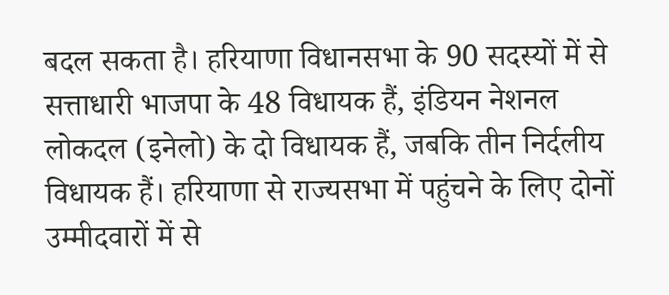बदल सकता है। हरियाणा विधानसभा के 90 सदस्यों में से सत्ताधारी भाजपा के 48 विधायक हैं, इंडियन नेशनल लोकदल (इनेलो) के दो विधायक हैं, जबकि तीन निर्दलीय विधायक हैं। हरियाणा से राज्यसभा में पहुंचने के लिए दोनों उम्मीदवारों में से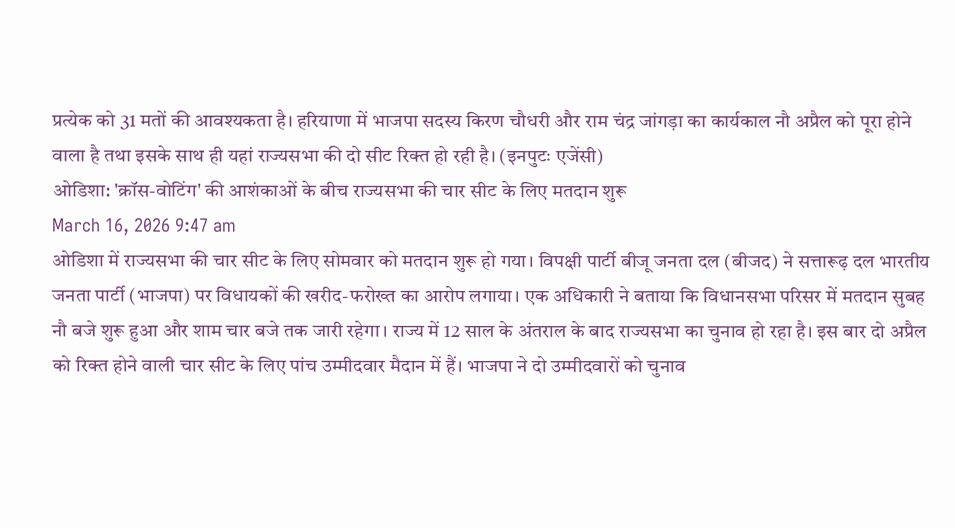प्रत्येक को 31 मतों की आवश्यकता है। हरियाणा में भाजपा सदस्य किरण चौधरी और राम चंद्र जांगड़ा का कार्यकाल नौ अप्रैल को पूरा होने वाला है तथा इसके साथ ही यहां राज्यसभा की दो सीट रिक्त हो रही है। (इनपुटः एजेंसी)
ओडिशा: 'क्रॉस-वोटिंग' की आशंकाओं के बीच राज्यसभा की चार सीट के लिए मतदान शुरू
March 16, 2026 9:47 am
ओडिशा में राज्यसभा की चार सीट के लिए सोमवार को मतदान शुरू हो गया। विपक्षी पार्टी बीजू जनता दल (बीजद) ने सत्तारूढ़ दल भारतीय जनता पार्टी (भाजपा) पर विधायकों की खरीद-फरोख्त का आरोप लगाया। एक अधिकारी ने बताया कि विधानसभा परिसर में मतदान सुबह नौ बजे शुरू हुआ और शाम चार बजे तक जारी रहेगा। राज्य में 12 साल के अंतराल के बाद राज्यसभा का चुनाव हो रहा है। इस बार दो अप्रैल को रिक्त होने वाली चार सीट के लिए पांच उम्मीदवार मैदान में हैं। भाजपा ने दो उम्मीदवारों को चुनाव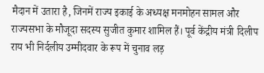मैदान में उतारा है, जिनमें राज्य इकाई के अध्यक्ष मनमोहन सामल और राज्यसभा के मौजूदा सदस्य सुजीत कुमार शामिल हैं। पूर्व केंद्रीय मंत्री दिलीप राय भी निर्दलीय उम्मीदवार के रूप में चुनाव लड़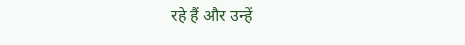रहे हैं और उन्हें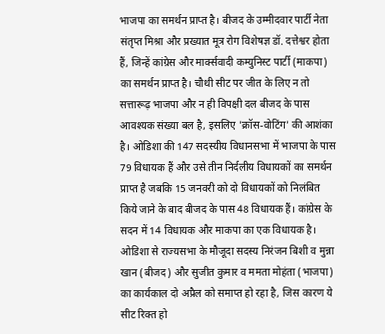भाजपा का समर्थन प्राप्त है। बीजद के उम्मीदवार पार्टी नेता संतृप्त मिश्रा और प्रख्यात मूत्र रोग विशेषज्ञ डॉ. दत्तेश्वर होता हैं, जिन्हें कांग्रेस और मार्क्सवादी कम्युनिस्ट पार्टी (माकपा) का समर्थन प्राप्त है। चौथी सीट पर जीत के लिए न तो सत्तारूढ़ भाजपा और न ही विपक्षी दल बीजद के पास आवश्यक संख्या बल है, इसलिए 'क्रॉस-वोटिंग' की आशंका है। ओडिशा की 147 सदस्यीय विधानसभा में भाजपा के पास 79 विधायक हैं और उसे तीन निर्दलीय विधायकों का समर्थन प्राप्त है जबकि 15 जनवरी को दो विधायकों को निलंबित किये जाने के बाद बीजद के पास 48 विधायक हैं। कांग्रेस के सदन में 14 विधायक और माकपा का एक विधायक है। ओडिशा से राज्यसभा के मौजूदा सदस्य निरंजन बिशी व मुन्ना खान (बीजद) और सुजीत कुमार व ममता मोहंता (भाजपा) का कार्यकाल दो अप्रैल को समाप्त हो रहा है, जिस कारण ये सीट रिक्त हो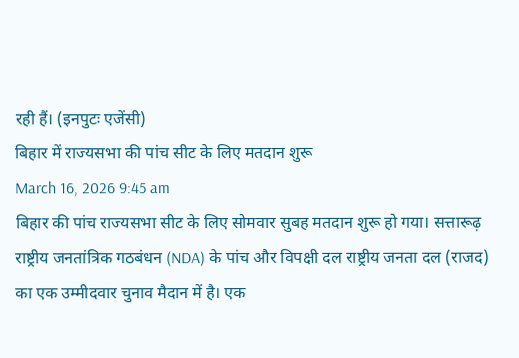रही हैं। (इनपुटः एजेंसी)
बिहार में राज्यसभा की पांच सीट के लिए मतदान शुरू
March 16, 2026 9:45 am
बिहार की पांच राज्यसभा सीट के लिए सोमवार सुबह मतदान शुरू हो गया। सत्तारूढ़ राष्ट्रीय जनतांत्रिक गठबंधन (NDA) के पांच और विपक्षी दल राष्ट्रीय जनता दल (राजद) का एक उम्मीदवार चुनाव मैदान में है। एक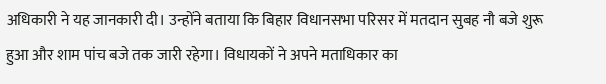अधिकारी ने यह जानकारी दी। उन्होंने बताया कि बिहार विधानसभा परिसर में मतदान सुबह नौ बजे शुरू हुआ और शाम पांच बजे तक जारी रहेगा। विधायकों ने अपने मताधिकार का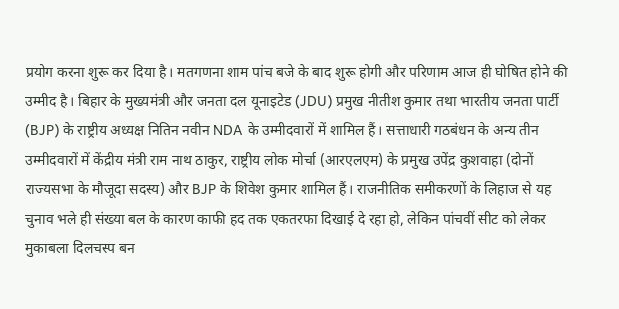प्रयोग करना शुरू कर दिया है। मतगणना शाम पांच बजे के बाद शुरू होगी और परिणाम आज ही घोषित होने की उम्मीद है। बिहार के मुख्यमंत्री और जनता दल यूनाइटेड (JDU) प्रमुख नीतीश कुमार तथा भारतीय जनता पार्टी (BJP) के राष्ट्रीय अध्यक्ष नितिन नवीन NDA के उम्मीदवारों में शामिल हैं। सत्ताधारी गठबंधन के अन्य तीन उम्मीदवारों में केंद्रीय मंत्री राम नाथ ठाकुर, राष्ट्रीय लोक मोर्चा (आरएलएम) के प्रमुख उपेंद्र कुशवाहा (दोनों राज्यसभा के मौजूदा सदस्य) और BJP के शिवेश कुमार शामिल हैं। राजनीतिक समीकरणों के लिहाज से यह चुनाव भले ही संख्या बल के कारण काफी हद तक एकतरफा दिखाई दे रहा हो, लेकिन पांचवीं सीट को लेकर मुकाबला दिलचस्प बन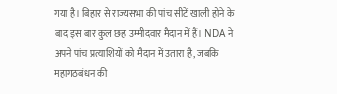गया है। बिहार से राज्यसभा की पांच सीटें खाली होने के बाद इस बार कुल छह उम्मीदवार मैदान में हैं। NDA ने अपने पांच प्रत्याशियों को मैदान में उतारा है, जबकि महागठबंधन की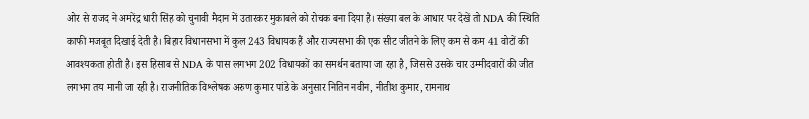ओर से राजद ने अमरेंद्र धारी सिंह को चुनावी मैदान में उतारकर मुकाबले को रोचक बना दिया है। संख्या बल के आधार पर देखें तो NDA की स्थिति काफी मजबूत दिखाई देती है। बिहार विधानसभा में कुल 243 विधायक हैं और राज्यसभा की एक सीट जीतने के लिए कम से कम 41 वोटों की आवश्यकता होती है। इस हिसाब से NDA के पास लगभग 202 विधायकों का समर्थन बताया जा रहा है, जिससे उसके चार उम्मीदवारों की जीत लगभग तय मानी जा रही है। राजनीतिक विश्लेषक अरुण कुमार पांडे के अनुसार नितिन नवीन, नीतीश कुमार, रामनाथ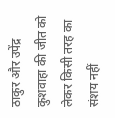ठाकुर और उपेंद्र कुशवाहा की जीत को लेकर किसी तरह का संशय नहीं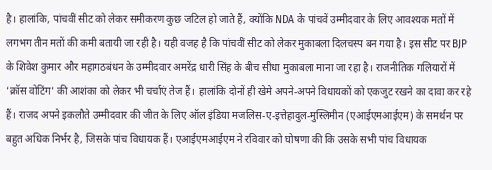है। हालांकि, पांचवीं सीट को लेकर समीकरण कुछ जटिल हो जाते हैं, क्योंकि NDA के पांचवें उम्मीदवार के लिए आवश्यक मतों में लगभग तीन मतों की कमी बतायी जा रही है। यही वजह है कि पांचवीं सीट को लेकर मुकाबला दिलचस्प बन गया है। इस सीट पर BJP के शिवेश कुमार और महागठबंधन के उम्मीदवार अमरेंद्र धारी सिंह के बीच सीधा मुकाबला माना जा रहा है। राजनीतिक गलियारों में 'क्रॉस वोटिंग' की आशंका को लेकर भी चर्चाएं तेज हैं। हालांकि दोनों ही खेमे अपने-अपने विधायकों को एकजुट रखने का दावा कर रहे हैं। राजद अपने इकलौते उम्मीदवार की जीत के लिए ऑल इंडिया मजलिस-ए-इत्तेहादुल-मुस्लिमीन (एआईएमआईएम) के समर्थन पर बहुत अधिक निर्भर है, जिसके पांच विधायक हैं। एआईएमआईएम ने रविवार को घोषणा की कि उसके सभी पांच विधायक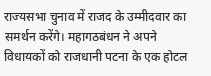राज्यसभा चुनाव में राजद के उम्मीदवार का समर्थन करेंगे। महागठबंधन ने अपने विधायकों को राजधानी पटना के एक होटल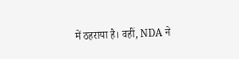में ठहराया है। वहीं, NDA ने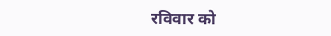रविवार को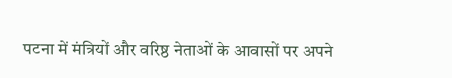पटना में मंत्रियों और वरिष्ठ नेताओं के आवासों पर अपने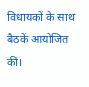विधायकों के साथ बैठकें आयोजित कीं।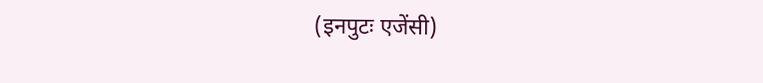(इनपुटः एजेंसी)